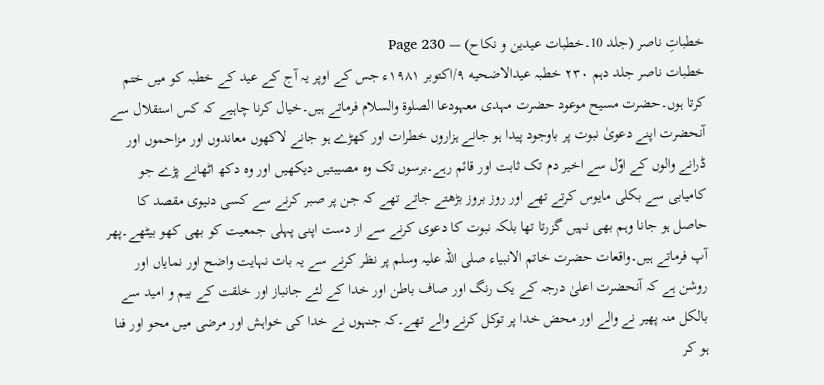خطباتِ ناصر (جلد 10۔خطبات عیدین و نکاح) — Page 230
خطبات ناصر جلد دہم ۲۳۰ خطبہ عیدالاضحیه ۹/اکتوبر ۱۹۸۱ء جس کے اوپر یہ آج کے عید کے خطبہ کو میں ختم کرتا ہوں۔حضرت مسیح موعود حضرت مہدی معہودعا الصلوۃ والسلام فرماتے ہیں۔خیال کرنا چاہیے کہ کس استقلال سے آنحضرت اپنے دعویٰ نبوت پر باوجود پیدا ہو جانے ہزاروں خطرات اور کھڑے ہو جانے لاکھوں معاندوں اور مزاحموں اور ڈرانے والوں کے اوّل سے اخیر دم تک ثابت اور قائم رہے۔برسوں تک وہ مصیبتیں دیکھیں اور وہ دکھ اٹھانے پڑے جو کامیابی سے بکلی مایوس کرتے تھے اور روز بروز بڑھتے جاتے تھے کہ جن پر صبر کرنے سے کسی دنیوی مقصد کا حاصل ہو جانا وہم بھی نہیں گزرتا تھا بلکہ نبوت کا دعوی کرنے سے از دست اپنی پہلی جمعیت کو بھی کھو بیٹھے۔پھر آپ فرماتے ہیں۔واقعات حضرت خاتم الانبیاء صلی اللہ علیہ وسلم پر نظر کرنے سے یہ بات نہایت واضح اور نمایاں اور روشن ہے کہ آنحضرت اعلیٰ درجہ کے یک رنگ اور صاف باطن اور خدا کے لئے جانباز اور خلقت کے بیم و امید سے بالکل منہ پھیر نے والے اور محض خدا پر توکل کرنے والے تھے۔کہ جنہوں نے خدا کی خواہش اور مرضی میں محو اور فنا ہو کر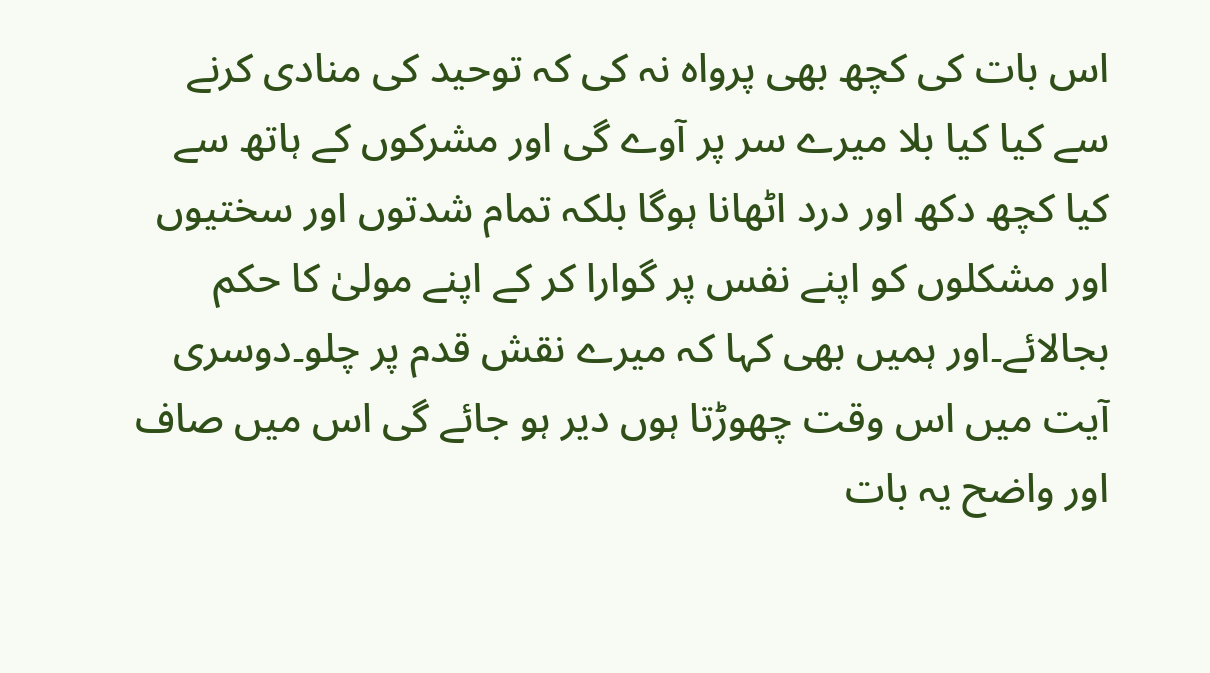اس بات کی کچھ بھی پرواہ نہ کی کہ توحید کی منادی کرنے سے کیا کیا بلا میرے سر پر آوے گی اور مشرکوں کے ہاتھ سے کیا کچھ دکھ اور درد اٹھانا ہوگا بلکہ تمام شدتوں اور سختیوں اور مشکلوں کو اپنے نفس پر گوارا کر کے اپنے مولیٰ کا حکم بجالائے۔اور ہمیں بھی کہا کہ میرے نقش قدم پر چلو۔دوسری آیت میں اس وقت چھوڑتا ہوں دیر ہو جائے گی اس میں صاف اور واضح یہ بات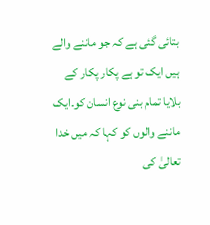بتائی گئی ہے کہ جو ماننے والے ہیں ایک تو ہے پکار پکار کے بلایا تمام بنی نوع انسان کو۔ایک ماننے والوں کو کہا کہ میں خدا تعالیٰ کی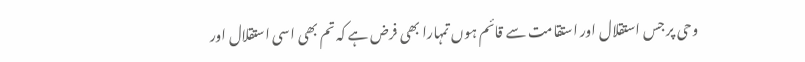وحی پر جس استقلال اور استقامت سے قائم ہوں تمہارا بھی فرض ہے کہ تم بھی اسی استقلال اور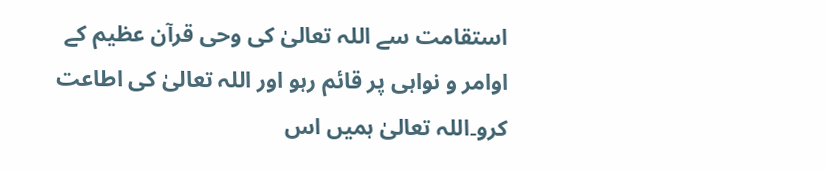استقامت سے اللہ تعالیٰ کی وحی قرآن عظیم کے اوامر و نواہی پر قائم رہو اور اللہ تعالیٰ کی اطاعت کرو۔اللہ تعالیٰ ہمیں اس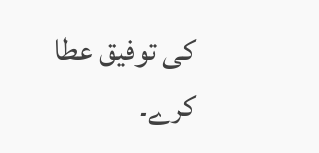کی توفیق عطا کرے۔